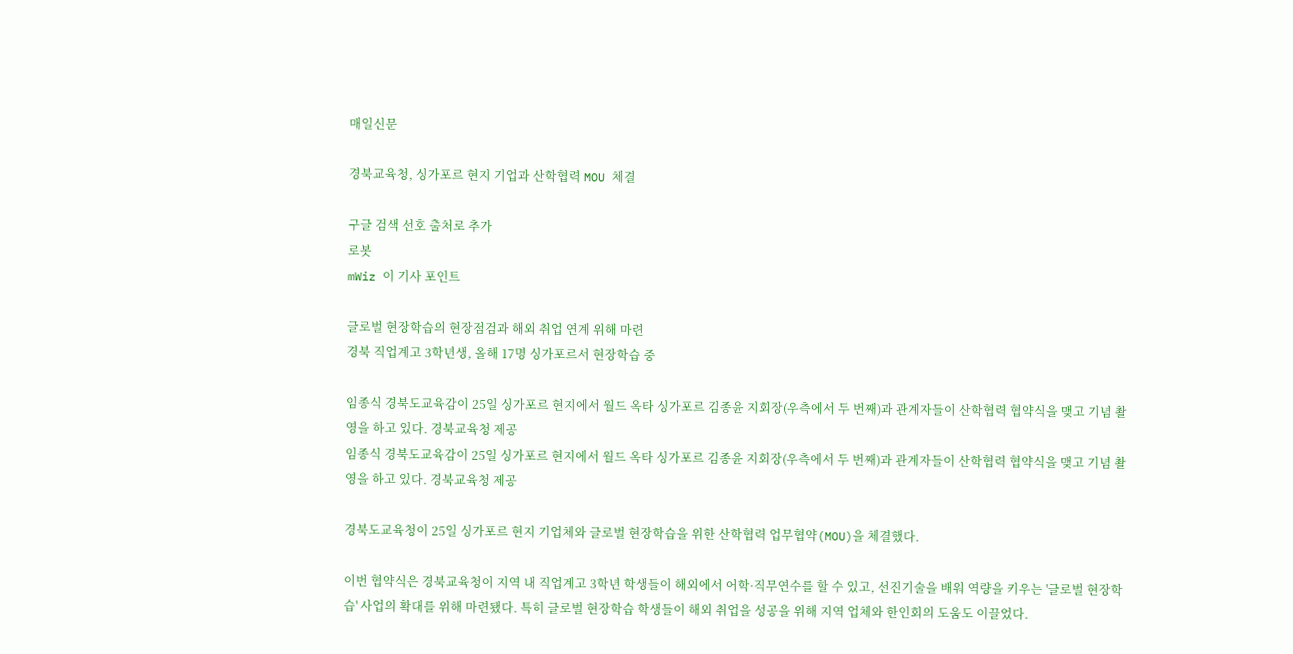매일신문

경북교육청, 싱가포르 현지 기업과 산학협력 MOU 체결

구글 검색 선호 출처로 추가
로봇
mWiz 이 기사 포인트

글로벌 현장학습의 현장점검과 해외 취업 연계 위해 마련
경북 직업계고 3학년생, 올해 17명 싱가포르서 현장학습 중

임종식 경북도교육감이 25일 싱가포르 현지에서 월드 옥타 싱가포르 김종윤 지회장(우측에서 두 번째)과 관계자들이 산학협력 협약식을 맺고 기념 촬영을 하고 있다. 경북교육청 제공
임종식 경북도교육감이 25일 싱가포르 현지에서 월드 옥타 싱가포르 김종윤 지회장(우측에서 두 번째)과 관계자들이 산학협력 협약식을 맺고 기념 촬영을 하고 있다. 경북교육청 제공

경북도교육청이 25일 싱가포르 현지 기업체와 글로벌 현장학습을 위한 산학협력 업무협약(MOU)을 체결했다.

이번 협약식은 경북교육청이 지역 내 직업계고 3학년 학생들이 해외에서 어학·직무연수를 할 수 있고, 선진기술을 배워 역량을 키우는 '글로벌 현장학습' 사업의 확대를 위해 마련됐다. 특히 글로벌 현장학습 학생들이 해외 취업을 성공을 위해 지역 업체와 한인회의 도움도 이끌었다.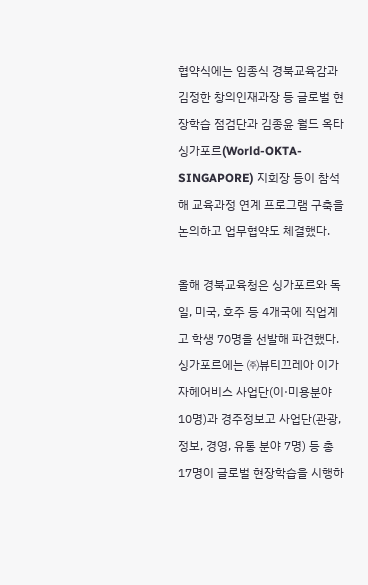협약식에는 임종식 경북교육감과 김정한 창의인재과장 등 글로벌 현장학습 점검단과 김종윤 월드 옥타 싱가포르(World-OKTA-SINGAPORE) 지회장 등이 참석해 교육과정 연계 프로그램 구축을 논의하고 업무협약도 체결했다.

올해 경북교육청은 싱가포르와 독일, 미국, 호주 등 4개국에 직업계고 학생 70명을 선발해 파견했다. 싱가포르에는 ㈜뷰티끄레아 이가자헤어비스 사업단(이·미용분야 10명)과 경주정보고 사업단(관광, 정보, 경영, 유통 분야 7명) 등 총 17명이 글로벌 현장학습을 시행하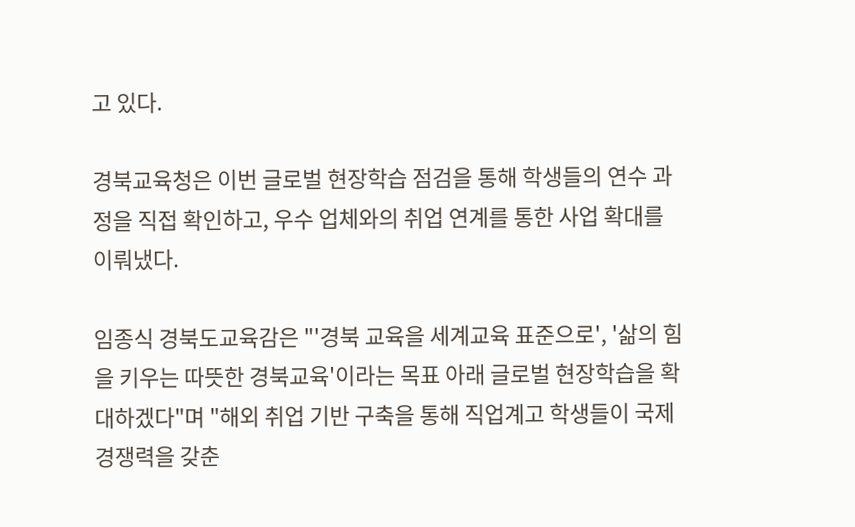고 있다.

경북교육청은 이번 글로벌 현장학습 점검을 통해 학생들의 연수 과정을 직접 확인하고, 우수 업체와의 취업 연계를 통한 사업 확대를 이뤄냈다.

임종식 경북도교육감은 "'경북 교육을 세계교육 표준으로', '삶의 힘을 키우는 따뜻한 경북교육'이라는 목표 아래 글로벌 현장학습을 확대하겠다"며 "해외 취업 기반 구축을 통해 직업계고 학생들이 국제경쟁력을 갖춘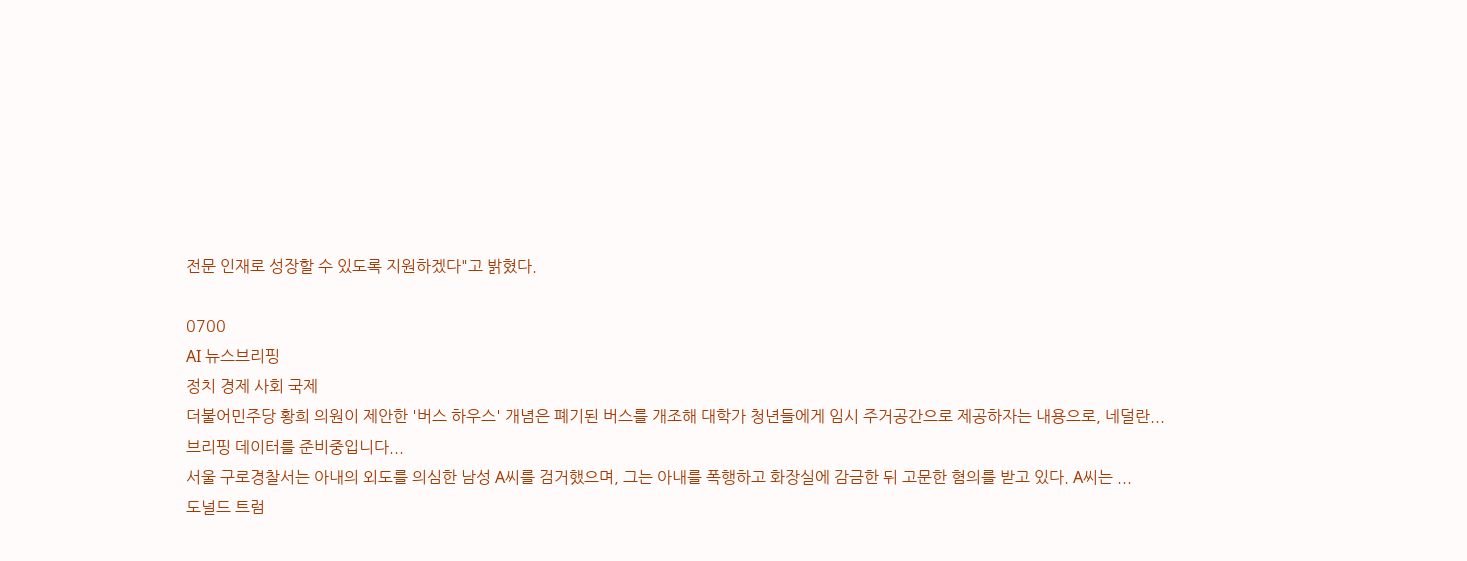전문 인재로 성장할 수 있도록 지원하겠다"고 밝혔다.

0700
AI 뉴스브리핑
정치 경제 사회 국제
더불어민주당 황희 의원이 제안한 '버스 하우스' 개념은 폐기된 버스를 개조해 대학가 청년들에게 임시 주거공간으로 제공하자는 내용으로, 네덜란...
브리핑 데이터를 준비중입니다...
서울 구로경찰서는 아내의 외도를 의심한 남성 A씨를 검거했으며, 그는 아내를 폭행하고 화장실에 감금한 뒤 고문한 혐의를 받고 있다. A씨는 ...
도널드 트럼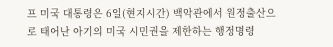프 미국 대통령은 6일(현지시간) 백악관에서 원정출산으로 태어난 아기의 미국 시민권을 제한하는 행정명령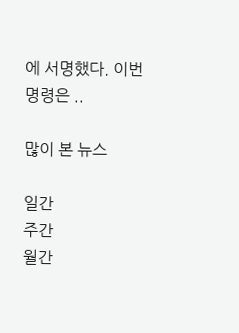에 서명했다. 이번 명령은 ..

많이 본 뉴스

일간
주간
월간